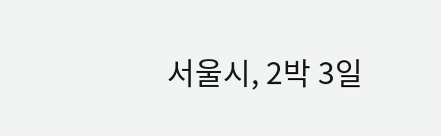서울시, 2박 3일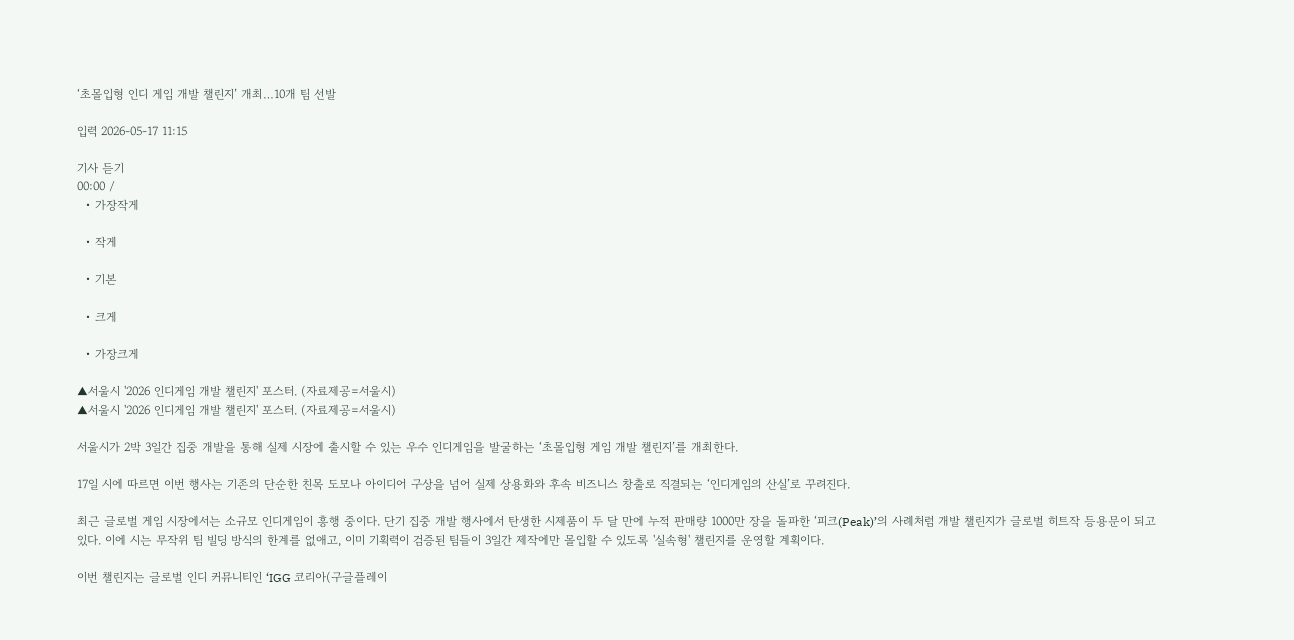‘초몰입형 인디 게임 개발 챌린지’ 개최…10개 팀 선발

입력 2026-05-17 11:15

기사 듣기
00:00 /
  • 가장작게

  • 작게

  • 기본

  • 크게

  • 가장크게

▲서울시 '2026 인디게임 개발 챌린지' 포스터. (자료제공=서울시)
▲서울시 '2026 인디게임 개발 챌린지' 포스터. (자료제공=서울시)

서울시가 2박 3일간 집중 개발을 통해 실제 시장에 출시할 수 있는 우수 인디게임을 발굴하는 ‘초몰입형 게임 개발 챌린지’를 개최한다.

17일 시에 따르면 이번 행사는 기존의 단순한 친목 도모나 아이디어 구상을 넘어 실제 상용화와 후속 비즈니스 창출로 직결되는 ‘인디게임의 산실’로 꾸려진다.

최근 글로벌 게임 시장에서는 소규모 인디게임이 흥행 중이다. 단기 집중 개발 행사에서 탄생한 시제품이 두 달 만에 누적 판매량 1000만 장을 돌파한 ‘피크(Peak)’의 사례처럼 개발 챌린지가 글로벌 히트작 등용문이 되고 있다. 이에 시는 무작위 팀 빌딩 방식의 한계를 없애고, 이미 기획력이 검증된 팀들이 3일간 제작에만 몰입할 수 있도록 '실속형' 챌린지를 운영할 계획이다.

이번 챌린지는 글로벌 인디 커뮤니티인 ‘IGG 코리아(구글플레이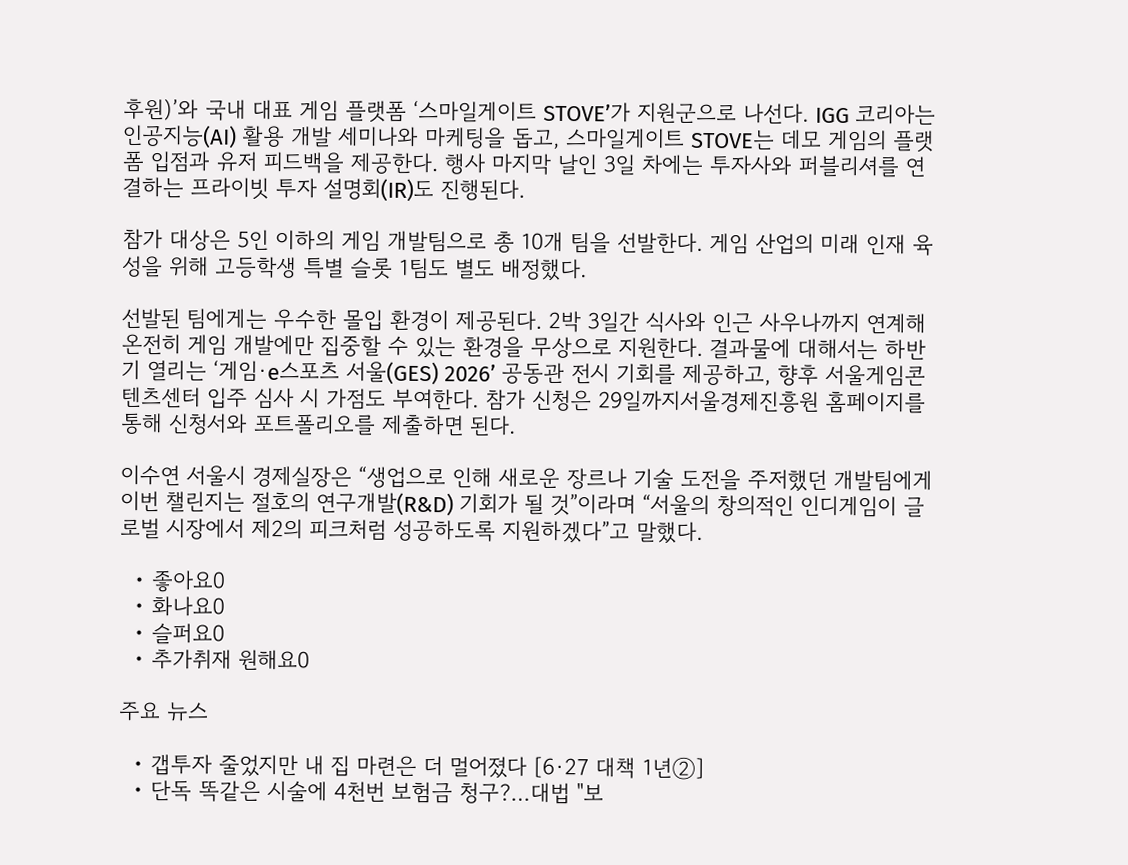후원)’와 국내 대표 게임 플랫폼 ‘스마일게이트 STOVE’가 지원군으로 나선다. IGG 코리아는 인공지능(AI) 활용 개발 세미나와 마케팅을 돕고, 스마일게이트 STOVE는 데모 게임의 플랫폼 입점과 유저 피드백을 제공한다. 행사 마지막 날인 3일 차에는 투자사와 퍼블리셔를 연결하는 프라이빗 투자 설명회(IR)도 진행된다.

참가 대상은 5인 이하의 게임 개발팀으로 총 10개 팀을 선발한다. 게임 산업의 미래 인재 육성을 위해 고등학생 특별 슬롯 1팀도 별도 배정했다.

선발된 팀에게는 우수한 몰입 환경이 제공된다. 2박 3일간 식사와 인근 사우나까지 연계해 온전히 게임 개발에만 집중할 수 있는 환경을 무상으로 지원한다. 결과물에 대해서는 하반기 열리는 ‘게임·e스포츠 서울(GES) 2026’ 공동관 전시 기회를 제공하고, 향후 서울게임콘텐츠센터 입주 심사 시 가점도 부여한다. 참가 신청은 29일까지서울경제진흥원 홈페이지를 통해 신청서와 포트폴리오를 제출하면 된다.

이수연 서울시 경제실장은 “생업으로 인해 새로운 장르나 기술 도전을 주저했던 개발팀에게 이번 챌린지는 절호의 연구개발(R&D) 기회가 될 것”이라며 “서울의 창의적인 인디게임이 글로벌 시장에서 제2의 피크처럼 성공하도록 지원하겠다”고 말했다.

  • 좋아요0
  • 화나요0
  • 슬퍼요0
  • 추가취재 원해요0

주요 뉴스

  • 갭투자 줄었지만 내 집 마련은 더 멀어졌다 [6·27 대책 1년②]
  • 단독 똑같은 시술에 4천번 보험금 청구?…대법 "보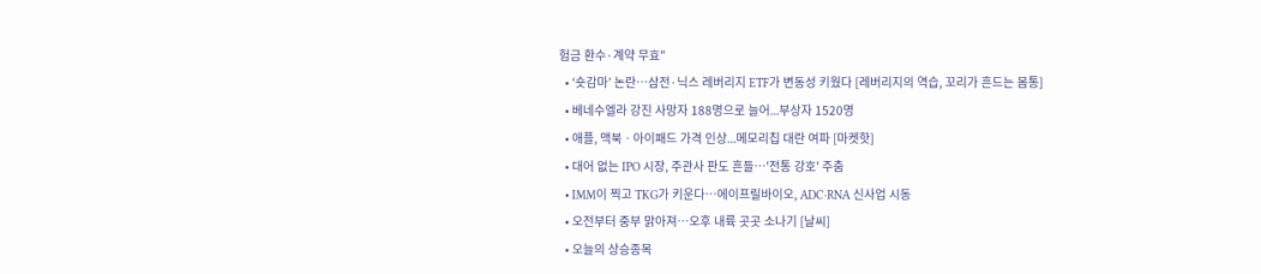험금 환수·계약 무효"
  • ‘숏감마’ 논란…삼전·닉스 레버리지 ETF가 변동성 키웠다 [레버리지의 역습, 꼬리가 흔드는 몸통]
  • 베네수엘라 강진 사망자 188명으로 늘어...부상자 1520명
  • 애플, 맥북ㆍ아이패드 가격 인상...메모리칩 대란 여파 [마켓핫]
  • 대어 없는 IPO 시장, 주관사 판도 흔들…'전통 강호' 주춤
  • IMM이 찍고 TKG가 키운다…에이프릴바이오, ADC·RNA 신사업 시동
  • 오전부터 중부 맑아져⋯오후 내륙 곳곳 소나기 [날씨]
  • 오늘의 상승종목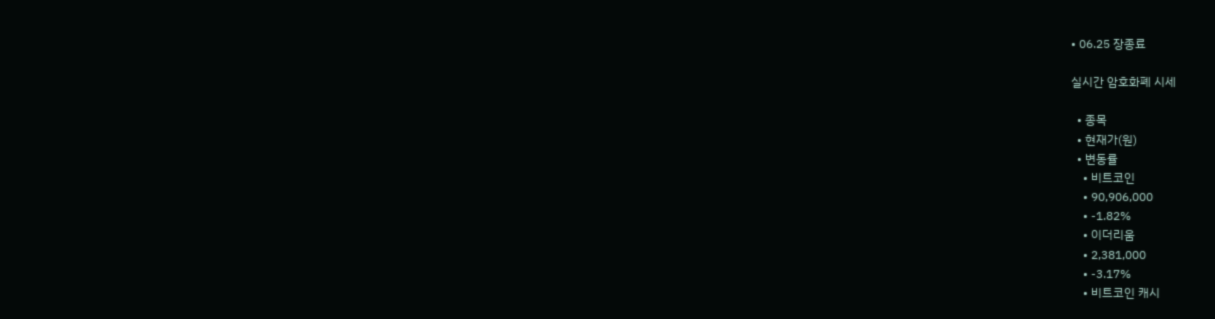• 06.25 장종료

실시간 암호화폐 시세

  • 종목
  • 현재가(원)
  • 변동률
    • 비트코인
    • 90,906,000
    • -1.82%
    • 이더리움
    • 2,381,000
    • -3.17%
    • 비트코인 캐시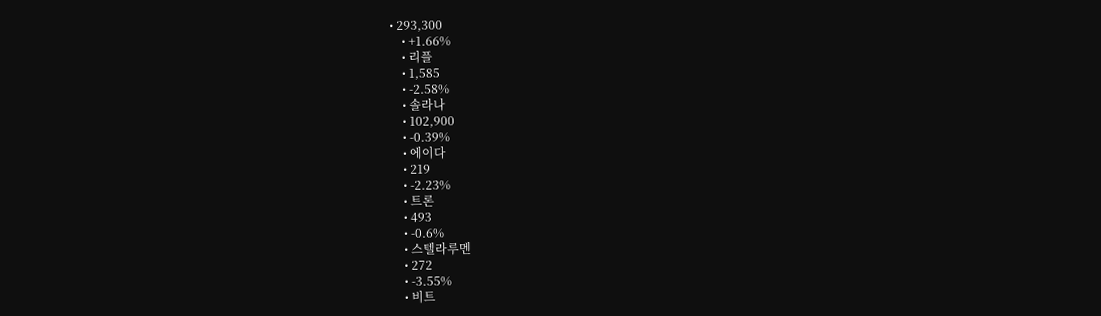• 293,300
    • +1.66%
    • 리플
    • 1,585
    • -2.58%
    • 솔라나
    • 102,900
    • -0.39%
    • 에이다
    • 219
    • -2.23%
    • 트론
    • 493
    • -0.6%
    • 스텔라루멘
    • 272
    • -3.55%
    • 비트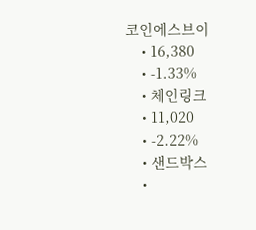코인에스브이
    • 16,380
    • -1.33%
    • 체인링크
    • 11,020
    • -2.22%
    • 샌드박스
    •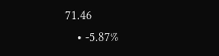71.46
    • -5.87%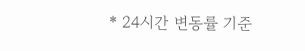* 24시간 변동률 기준